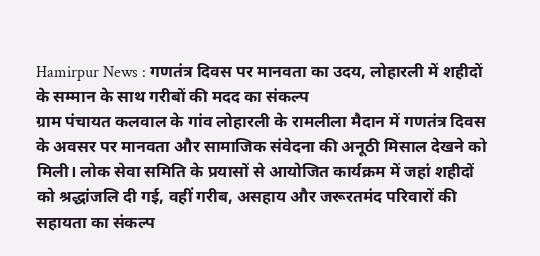Hamirpur News : गणतंत्र दिवस पर मानवता का उदय, लोहारली में शहीदों के सम्मान के साथ गरीबों की मदद का संकल्प
ग्राम पंचायत कलवाल के गांव लोहारली के रामलीला मैदान में गणतंत्र दिवस के अवसर पर मानवता और सामाजिक संवेदना की अनूठी मिसाल देखने को मिली। लोक सेवा समिति के प्रयासों से आयोजित कार्यक्रम में जहां शहीदों को श्रद्धांजलि दी गई, वहीं गरीब, असहाय और जरूरतमंद परिवारों की सहायता का संकल्प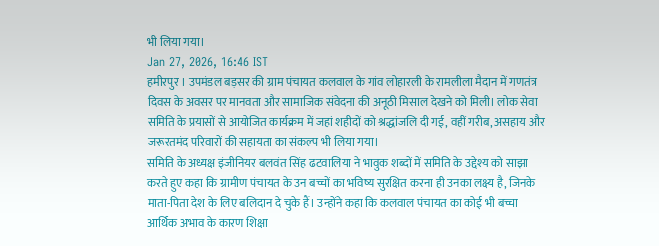भी लिया गया।
Jan 27, 2026, 16:46 IST
हमीरपुर । उपमंडल बड़सर की ग्राम पंचायत कलवाल के गांव लोहारली के रामलीला मैदान में गणतंत्र दिवस के अवसर पर मानवता और सामाजिक संवेदना की अनूठी मिसाल देखने को मिली। लोक सेवा समिति के प्रयासों से आयोजित कार्यक्रम में जहां शहीदों को श्रद्धांजलि दी गई, वहीं गरीब, असहाय और जरूरतमंद परिवारों की सहायता का संकल्प भी लिया गया।
समिति के अध्यक्ष इंजीनियर बलवंत सिंह ढटवालिया ने भावुक शब्दों में समिति के उद्देश्य को साझा करते हुए कहा कि ग्रामीण पंचायत के उन बच्चों का भविष्य सुरक्षित करना ही उनका लक्ष्य है, जिनके माता-पिता देश के लिए बलिदान दे चुके हैं। उन्होंने कहा कि कलवाल पंचायत का कोई भी बच्चा आर्थिक अभाव के कारण शिक्षा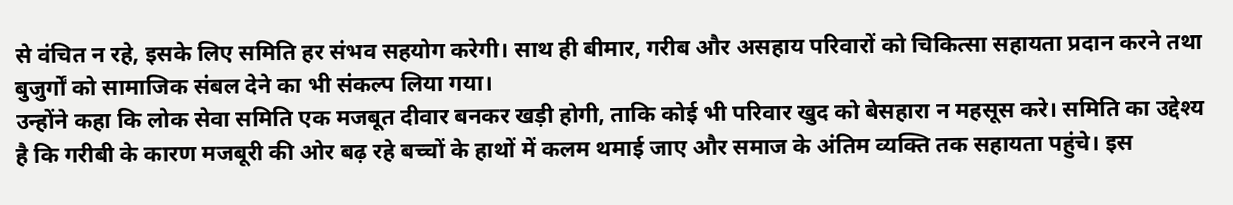से वंचित न रहे, इसके लिए समिति हर संभव सहयोग करेगी। साथ ही बीमार, गरीब और असहाय परिवारों को चिकित्सा सहायता प्रदान करने तथा बुजुर्गों को सामाजिक संबल देने का भी संकल्प लिया गया।
उन्होंने कहा कि लोक सेवा समिति एक मजबूत दीवार बनकर खड़ी होगी, ताकि कोई भी परिवार खुद को बेसहारा न महसूस करे। समिति का उद्देश्य है कि गरीबी के कारण मजबूरी की ओर बढ़ रहे बच्चों के हाथों में कलम थमाई जाए और समाज के अंतिम व्यक्ति तक सहायता पहुंचे। इस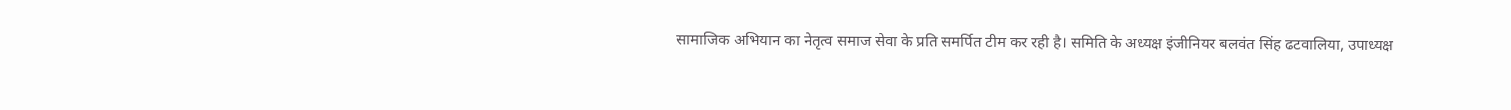सामाजिक अभियान का नेतृत्व समाज सेवा के प्रति समर्पित टीम कर रही है। समिति के अध्यक्ष इंजीनियर बलवंत सिंह ढटवालिया, उपाध्यक्ष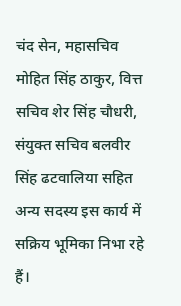चंद सेन, महासचिव मोहित सिंह ठाकुर, वित्त सचिव शेर सिंह चौधरी, संयुक्त सचिव बलवीर सिंह ढटवालिया सहित अन्य सदस्य इस कार्य में सक्रिय भूमिका निभा रहे हैं।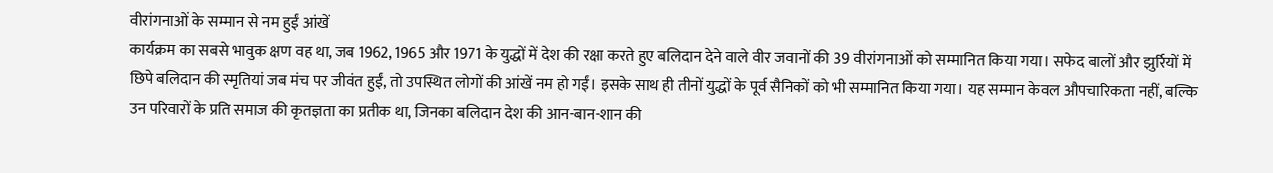वीरांगनाओं के सम्मान से नम हुईं आंखें
कार्यक्रम का सबसे भावुक क्षण वह था, जब 1962, 1965 और 1971 के युद्धों में देश की रक्षा करते हुए बलिदान देने वाले वीर जवानों की 39 वीरांगनाओं को सम्मानित किया गया। सफेद बालों और झुर्रियों में छिपे बलिदान की स्मृतियां जब मंच पर जीवंत हुईं, तो उपस्थित लोगों की आंखें नम हो गईं। इसके साथ ही तीनों युद्धों के पूर्व सैनिकों को भी सम्मानित किया गया। यह सम्मान केवल औपचारिकता नहीं, बल्कि उन परिवारों के प्रति समाज की कृतज्ञता का प्रतीक था, जिनका बलिदान देश की आन-बान-शान की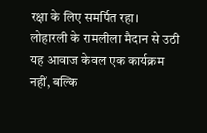रक्षा के लिए समर्पित रहा।
लोहारली के रामलीला मैदान से उठी यह आवाज केवल एक कार्यक्रम नहीं, बल्कि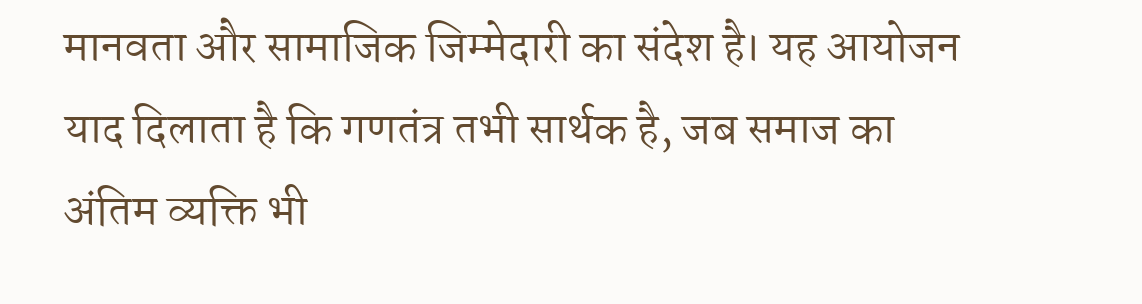मानवता और सामाजिक जिम्मेदारी का संदेश है। यह आयोजन याद दिलाता है कि गणतंत्र तभी सार्थक है, जब समाज का अंतिम व्यक्ति भी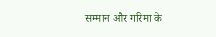सम्मान और गरिमा के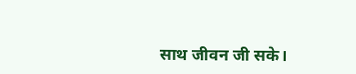साथ जीवन जी सके।